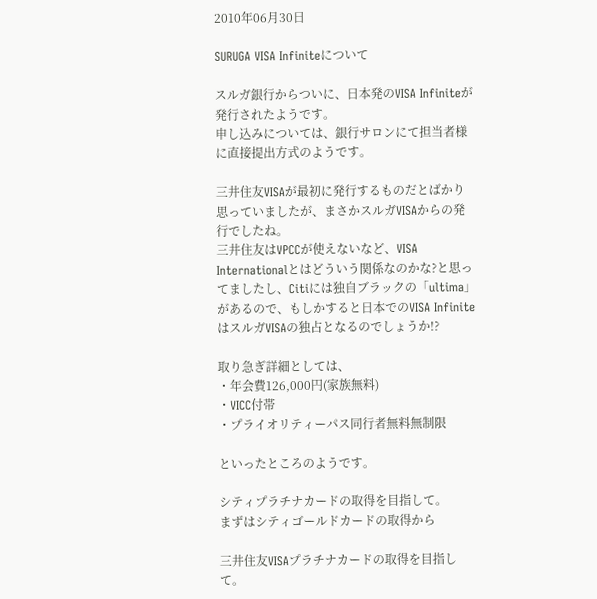2010年06月30日

SURUGA VISA Infiniteについて

スルガ銀行からついに、日本発のVISA Infiniteが発行されたようです。
申し込みについては、銀行サロンにて担当者様に直接提出方式のようです。

三井住友VISAが最初に発行するものだとばかり思っていましたが、まさかスルガVISAからの発行でしたね。
三井住友はVPCCが使えないなど、VISA Internationalとはどういう関係なのかな?と思ってましたし、Citiには独自ブラックの「ultima」があるので、もしかすると日本でのVISA InfiniteはスルガVISAの独占となるのでしょうか!?

取り急ぎ詳細としては、
・年会費126,000円(家族無料)
・VICC付帯
・プライオリティーパス同行者無料無制限

といったところのようです。

シティプラチナカードの取得を目指して。
まずはシティゴールドカードの取得から

三井住友VISAプラチナカードの取得を目指して。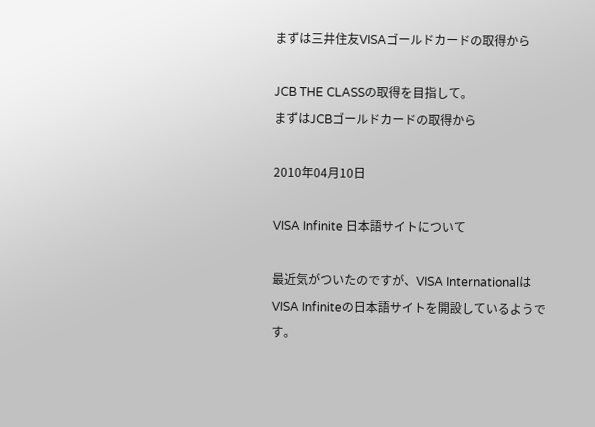まずは三井住友VISAゴールドカードの取得から

JCB THE CLASSの取得を目指して。
まずはJCBゴールドカードの取得から

2010年04月10日

VISA Infinite 日本語サイトについて

最近気がついたのですが、VISA InternationalはVISA Infiniteの日本語サイトを開設しているようです。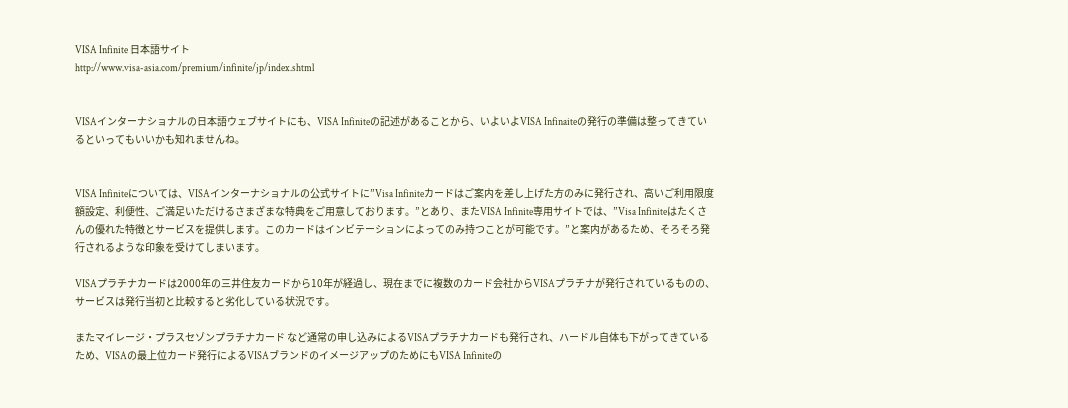VISA Infinite 日本語サイト
http://www.visa-asia.com/premium/infinite/jp/index.shtml


VISAインターナショナルの日本語ウェブサイトにも、VISA Infiniteの記述があることから、いよいよVISA Infinaiteの発行の準備は整ってきているといってもいいかも知れませんね。


VISA Infiniteについては、VISAインターナショナルの公式サイトに”Visa Infiniteカードはご案内を差し上げた方のみに発行され、高いご利用限度額設定、利便性、ご満足いただけるさまざまな特典をご用意しております。”とあり、またVISA Infinite専用サイトでは、”Visa Infiniteはたくさんの優れた特徴とサービスを提供します。このカードはインビテーションによってのみ持つことが可能です。”と案内があるため、そろそろ発行されるような印象を受けてしまいます。

VISAプラチナカードは2000年の三井住友カードから10年が経過し、現在までに複数のカード会社からVISAプラチナが発行されているものの、サービスは発行当初と比較すると劣化している状況です。

またマイレージ・プラスセゾンプラチナカード など通常の申し込みによるVISAプラチナカードも発行され、ハードル自体も下がってきているため、VISAの最上位カード発行によるVISAブランドのイメージアップのためにもVISA Infiniteの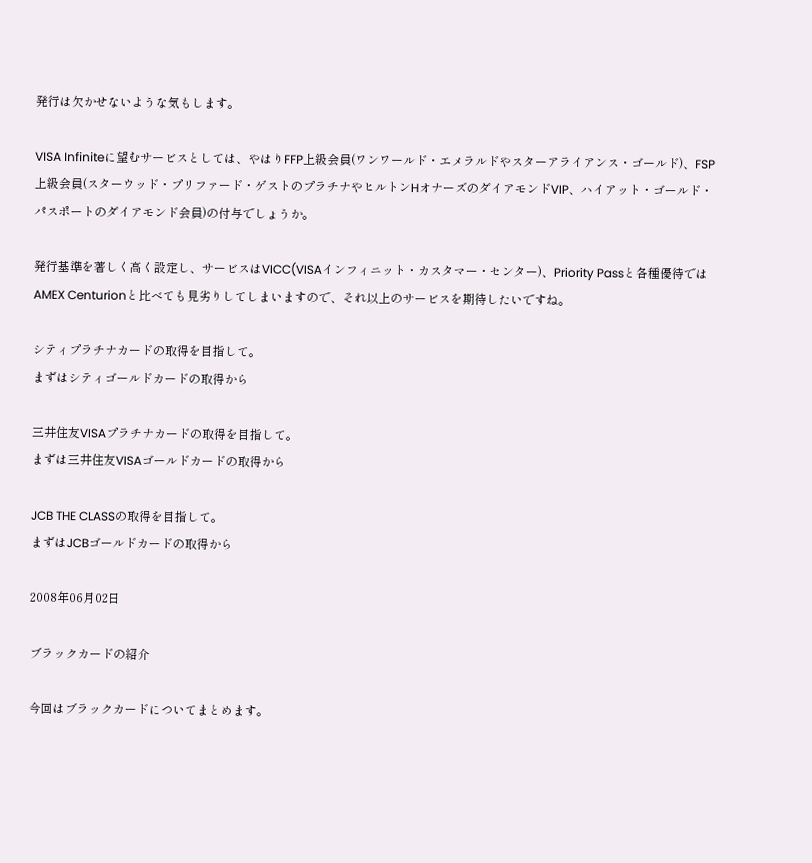発行は欠かせないような気もします。

VISA Infiniteに望むサービスとしては、やはりFFP上級会員(ワンワールド・エメラルドやスターアライアンス・ゴールド)、FSP上級会員(スターウッド・プリファード・ゲストのプラチナやヒルトンHオナーズのダイアモンドVIP、ハイアット・ゴールド・パスポートのダイアモンド会員)の付与でしょうか。

発行基準を著しく高く設定し、サービスはVICC(VISAインフィニット・カスタマー・センター)、Priority Passと各種優待ではAMEX Centurionと比べても見劣りしてしまいますので、それ以上のサービスを期待したいですね。

シティプラチナカードの取得を目指して。
まずはシティゴールドカードの取得から

三井住友VISAプラチナカードの取得を目指して。
まずは三井住友VISAゴールドカードの取得から

JCB THE CLASSの取得を目指して。
まずはJCBゴールドカードの取得から

2008年06月02日

ブラックカードの紹介

今回はブラックカードについてまとめます。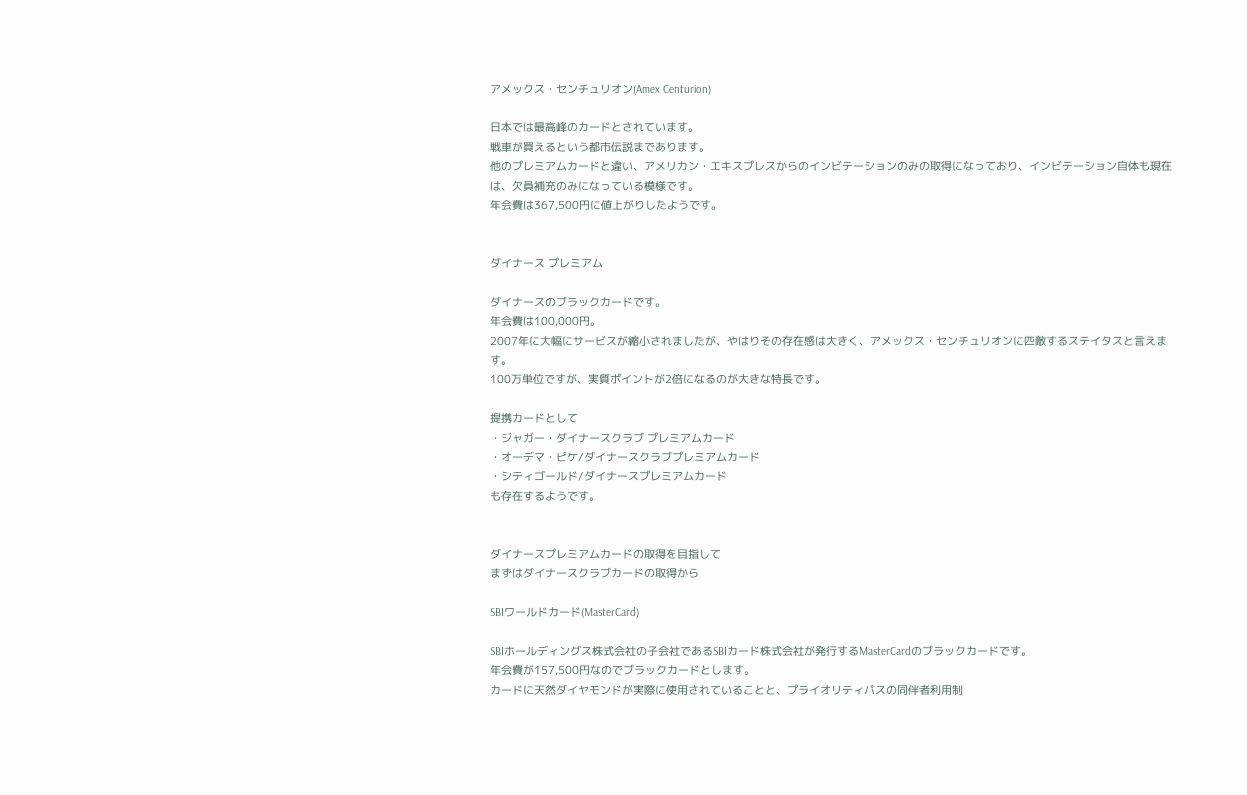アメックス・センチュリオン(Amex Centurion)

日本では最高峰のカードとされています。
戦車が買えるという都市伝説まであります。
他のプレミアムカードと違い、アメリカン・エキスプレスからのインビテーションのみの取得になっており、インビテーション自体も現在は、欠員補充のみになっている模様です。
年会費は367,500円に値上がりしたようです。


ダイナース プレミアム

ダイナースのブラックカードです。
年会費は100,000円。
2007年に大幅にサービスが縮小されましたが、やはりその存在感は大きく、アメックス・センチュリオンに匹敵するステイタスと言えます。
100万単位ですが、実質ポイントが2倍になるのが大きな特長です。

提携カードとして
・ジャガー・ダイナースクラブ プレミアムカード
・オーデマ・ピケ/ダイナースクラブプレミアムカード
・シティゴールド/ダイナースプレミアムカード
も存在するようです。


ダイナースプレミアムカードの取得を目指して
まずはダイナースクラブカードの取得から

SBIワールドカード(MasterCard)

SBIホールディングス株式会社の子会社であるSBIカード株式会社が発行するMasterCardのブラックカードです。
年会費が157,500円なのでブラックカードとします。
カードに天然ダイヤモンドが実際に使用されていることと、プライオリティパスの同伴者利用制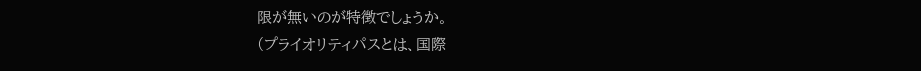限が無いのが特徴でしょうか。
(プライオリティパスとは、国際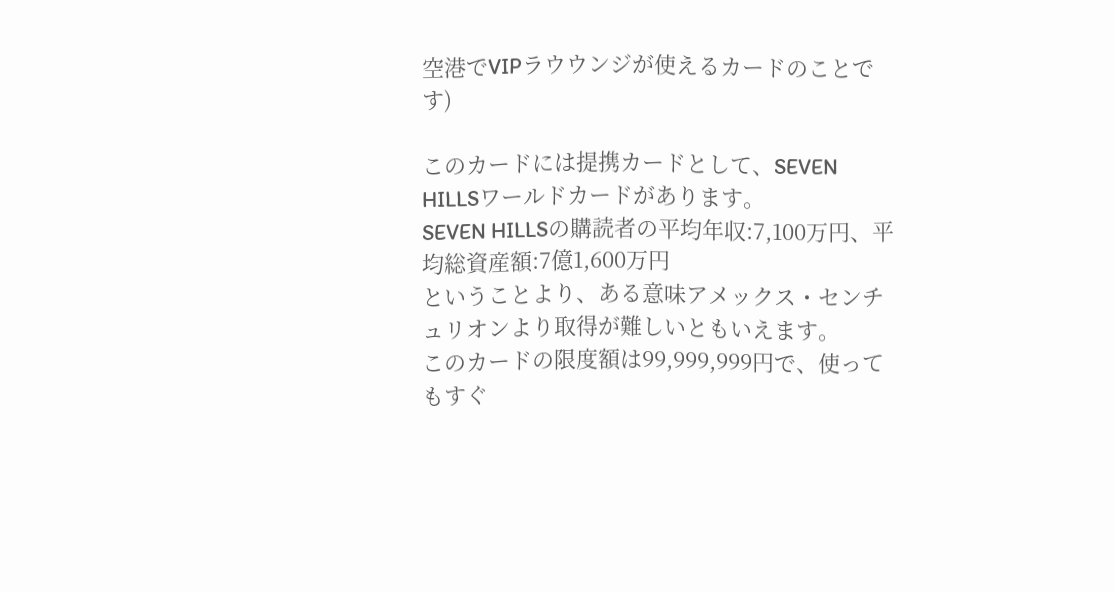空港でVIPラウウンジが使えるカードのことです)

このカードには提携カードとして、SEVEN HILLSワールドカードがあります。
SEVEN HILLSの購読者の平均年収:7,100万円、平均総資産額:7億1,600万円
ということより、ある意味アメックス・センチュリオンより取得が難しいともいえます。
このカードの限度額は99,999,999円で、使ってもすぐ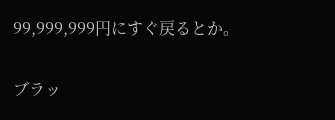99,999,999円にすぐ戻るとか。


ブラッ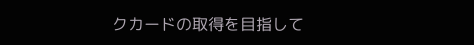クカードの取得を目指して